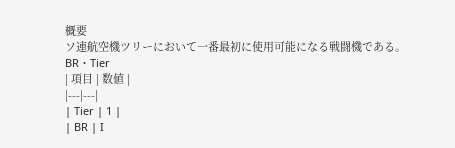概要
ソ連航空機ツリーにおいて一番最初に使用可能になる戦闘機である。
BR・Tier
| 項目 | 数値 |
|---|---|
| Tier | 1 |
| BR | I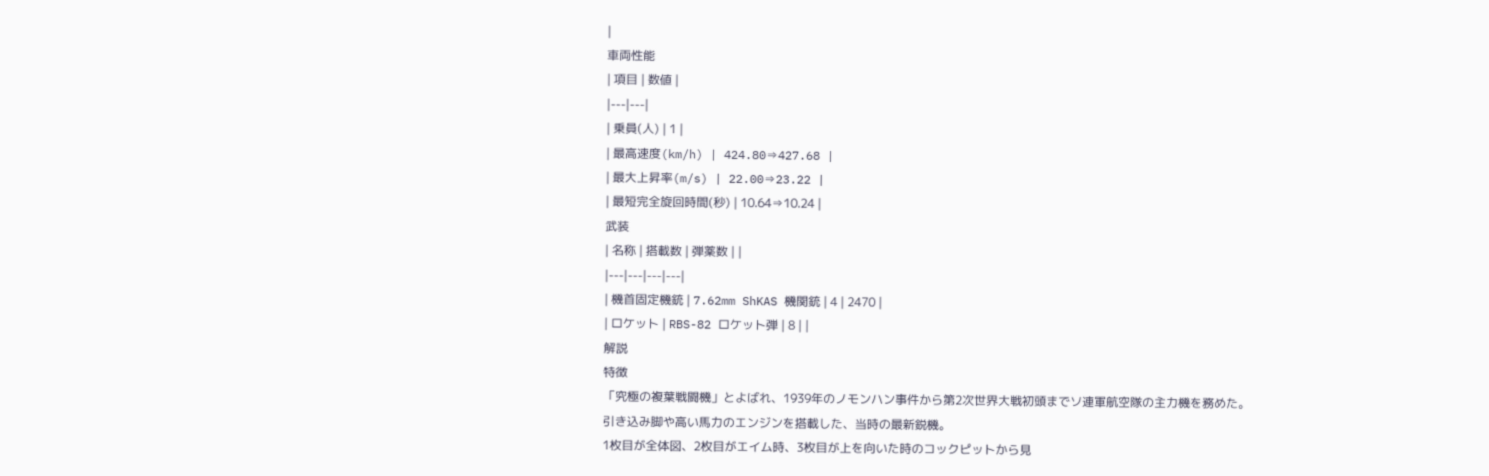|
車両性能
| 項目 | 数値 |
|---|---|
| 乗員(人) | 1 |
| 最高速度(km/h) | 424.80⇒427.68 |
| 最大上昇率(m/s) | 22.00⇒23.22 |
| 最短完全旋回時間(秒) | 10.64⇒10.24 |
武装
| 名称 | 搭載数 | 弾薬数 | |
|---|---|---|---|
| 機首固定機銃 | 7.62mm ShKAS 機関銃 | 4 | 2470 |
| ロケット | RBS-82 ロケット弾 | 8 | |
解説
特徴
「究極の複葉戦闘機」とよばれ、1939年のノモンハン事件から第2次世界大戦初頭までソ連軍航空隊の主力機を務めた。
引き込み脚や高い馬力のエンジンを搭載した、当時の最新鋭機。
1枚目が全体図、2枚目がエイム時、3枚目が上を向いた時のコックピットから見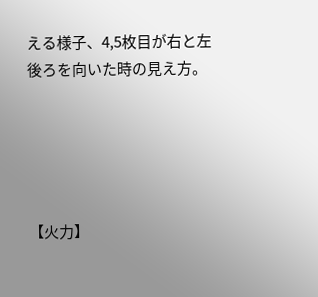える様子、4,5枚目が右と左後ろを向いた時の見え方。





【火力】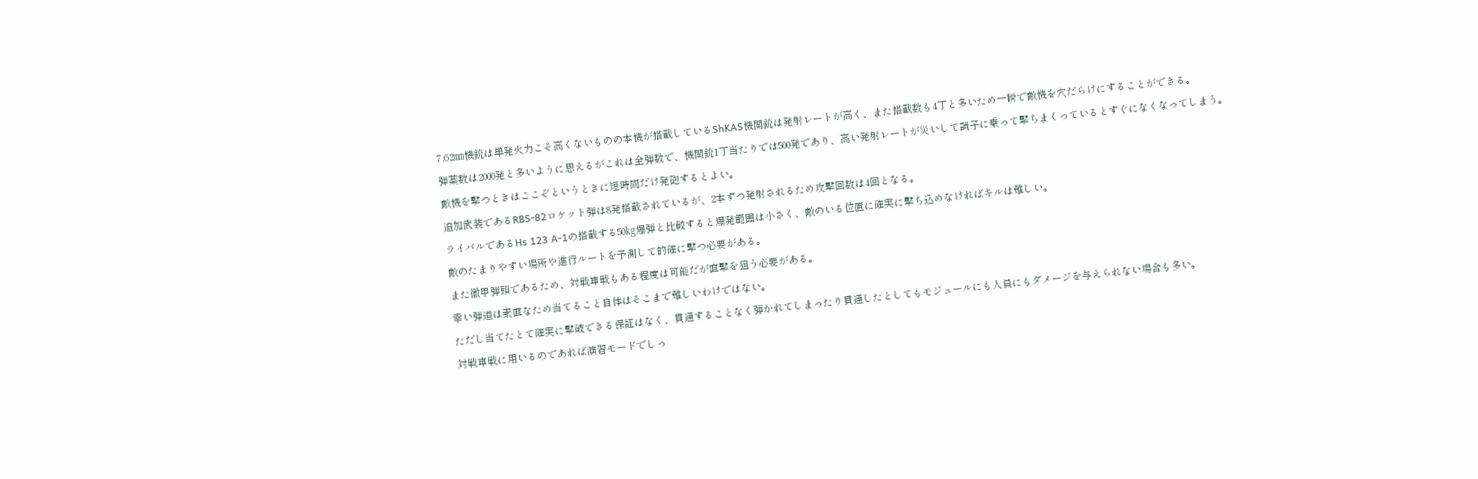7.62㎜機銃は単発火力こそ高くないものの本機が搭載しているShKAS機関銃は発射レートが高く、また搭載数も4丁と多いため一瞬で敵機を穴だらけにすることができる。
弾薬数は2000発と多いように思えるがこれは全弾数で、機関銃1丁当たりでは500発であり、高い発射レートが災いして調子に乗って撃ちまくっているとすぐになくなってしまう。
敵機を撃つときはここぞというときに短時間だけ発砲するとよい。
追加武装であるRBS-82ロケット弾は8発搭載されているが、2本ずつ発射されるため攻撃回数は4回となる。
ライバルであるHs 123 A-1の搭載する50㎏爆弾と比較すると爆発範囲は小さく、敵のいる位置に確実に撃ち込めなければキルは難しい。
敵のたまりやすい場所や進行ルートを予測して的確に撃つ必要がある。
また徹甲弾頭であるため、対戦車戦もある程度は可能だが直撃を狙う必要がある。
幸い弾道は素直なため当てること自体はそこまで難しいわけではない。
ただし当てたとて確実に撃破できる保証はなく、貫通することなく弾かれてしまったり貫通したとしてもモジュールにも人員にもダメージを与えられない場合も多い。
対戦車戦に用いるのであれば演習モードでしっ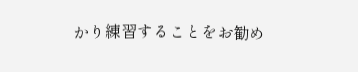かり練習することをお勧め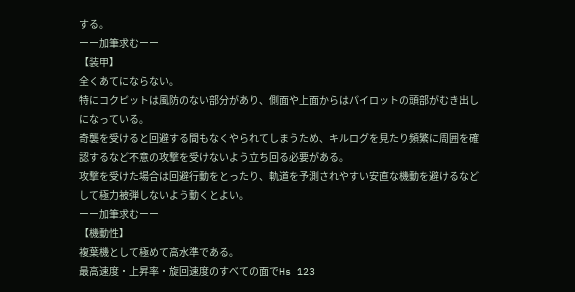する。
ーー加筆求むーー
【装甲】
全くあてにならない。
特にコクピットは風防のない部分があり、側面や上面からはパイロットの頭部がむき出しになっている。
奇襲を受けると回避する間もなくやられてしまうため、キルログを見たり頻繁に周囲を確認するなど不意の攻撃を受けないよう立ち回る必要がある。
攻撃を受けた場合は回避行動をとったり、軌道を予測されやすい安直な機動を避けるなどして極力被弾しないよう動くとよい。
ーー加筆求むーー
【機動性】
複葉機として極めて高水準である。
最高速度・上昇率・旋回速度のすべての面でHs 123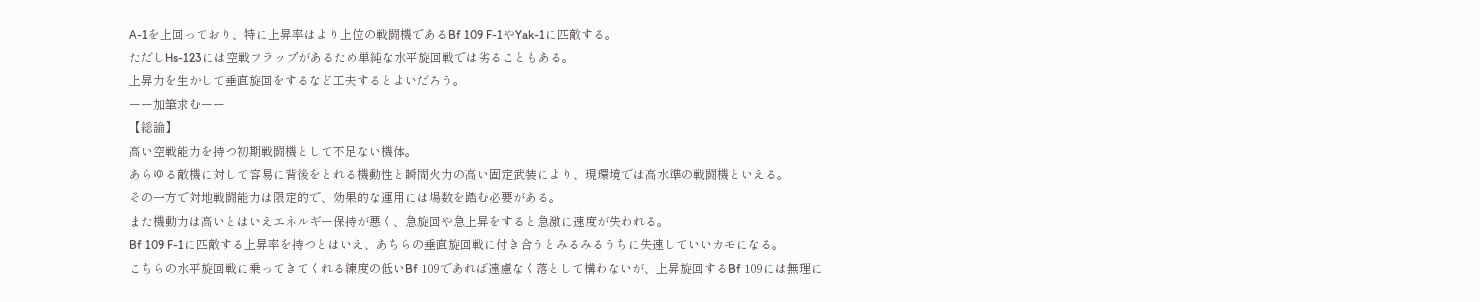A-1を上回っており、特に上昇率はより上位の戦闘機であるBf 109 F-1やYak-1に匹敵する。
ただしHs-123には空戦フラップがあるため単純な水平旋回戦では劣ることもある。
上昇力を生かして垂直旋回をするなど工夫するとよいだろう。
ーー加筆求むーー
【総論】
高い空戦能力を持つ初期戦闘機として不足ない機体。
あらゆる敵機に対して容易に背後をとれる機動性と瞬間火力の高い固定武装により、現環境では高水準の戦闘機といえる。
その一方で対地戦闘能力は限定的で、効果的な運用には場数を踏む必要がある。
また機動力は高いとはいえエネルギー保持が悪く、急旋回や急上昇をすると急激に速度が失われる。
Bf 109 F-1に匹敵する上昇率を持つとはいえ、あちらの垂直旋回戦に付き合うとみるみるうちに失速していいカモになる。
こちらの水平旋回戦に乗ってきてくれる練度の低いBf 109であれば遠慮なく落として構わないが、上昇旋回するBf 109には無理に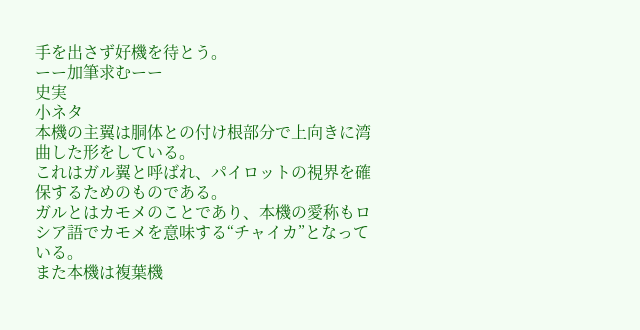手を出さず好機を待とう。
ーー加筆求むーー
史実
小ネタ
本機の主翼は胴体との付け根部分で上向きに湾曲した形をしている。
これはガル翼と呼ばれ、パイロットの視界を確保するためのものである。
ガルとはカモメのことであり、本機の愛称もロシア語でカモメを意味する“チャイカ”となっている。
また本機は複葉機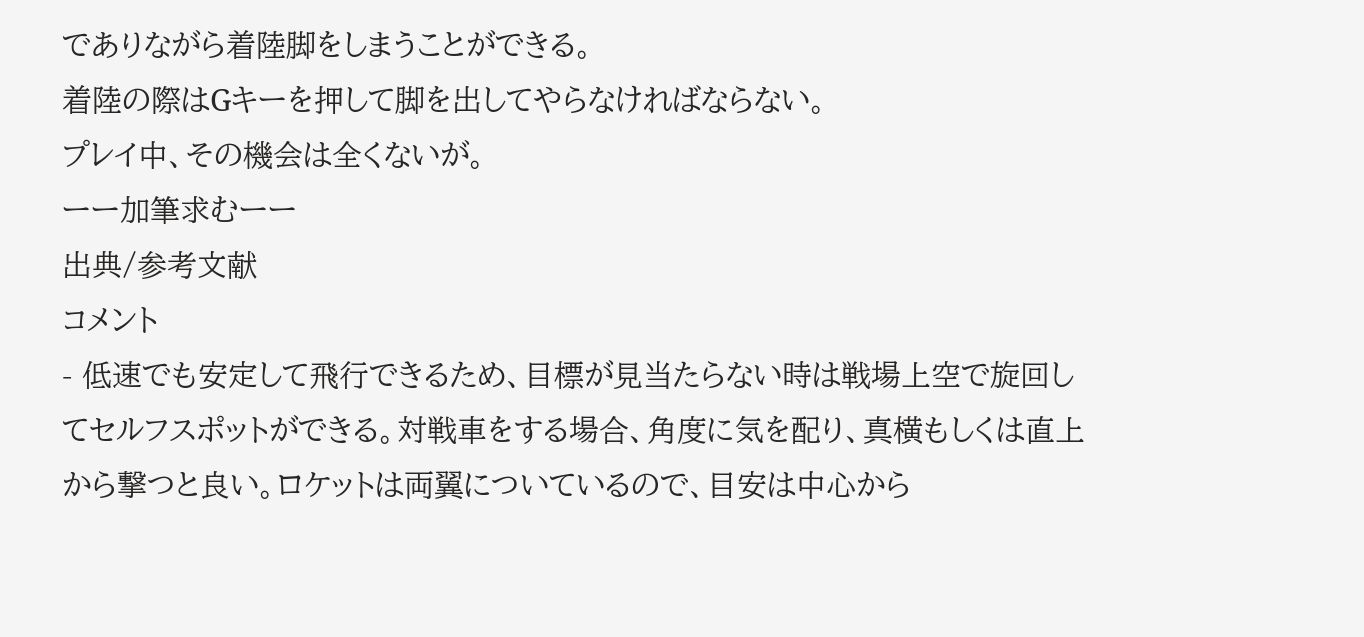でありながら着陸脚をしまうことができる。
着陸の際はGキーを押して脚を出してやらなければならない。
プレイ中、その機会は全くないが。
ーー加筆求むーー
出典/参考文献
コメント
- 低速でも安定して飛行できるため、目標が見当たらない時は戦場上空で旋回してセルフスポットができる。対戦車をする場合、角度に気を配り、真横もしくは直上から撃つと良い。ロケットは両翼についているので、目安は中心から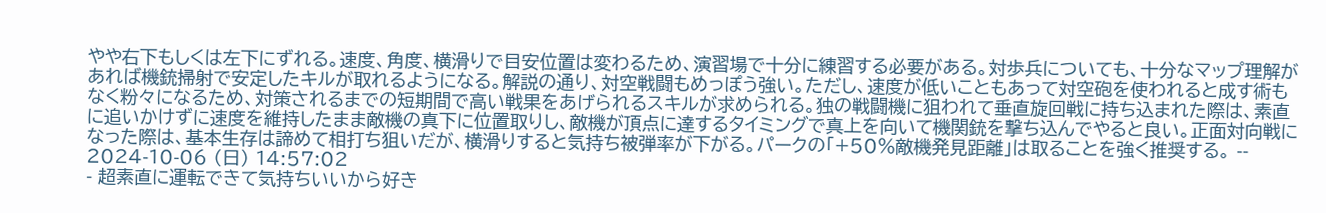やや右下もしくは左下にずれる。速度、角度、横滑りで目安位置は変わるため、演習場で十分に練習する必要がある。対歩兵についても、十分なマップ理解があれば機銃掃射で安定したキルが取れるようになる。解説の通り、対空戦闘もめっぽう強い。ただし、速度が低いこともあって対空砲を使われると成す術もなく粉々になるため、対策されるまでの短期間で高い戦果をあげられるスキルが求められる。独の戦闘機に狙われて垂直旋回戦に持ち込まれた際は、素直に追いかけずに速度を維持したまま敵機の真下に位置取りし、敵機が頂点に達するタイミングで真上を向いて機関銃を撃ち込んでやると良い。正面対向戦になった際は、基本生存は諦めて相打ち狙いだが、横滑りすると気持ち被弾率が下がる。パークの「+50%敵機発見距離」は取ることを強く推奨する。 -- 2024-10-06 (日) 14:57:02
- 超素直に運転できて気持ちいいから好き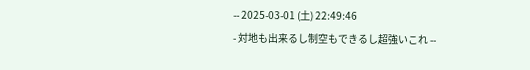-- 2025-03-01 (土) 22:49:46
- 対地も出来るし制空もできるし超強いこれ --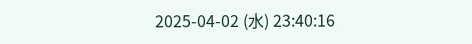2025-04-02 (水) 23:40:16